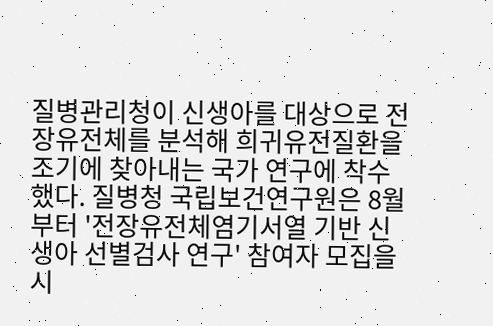질병관리청이 신생아를 대상으로 전장유전체를 분석해 희귀유전질환을 조기에 찾아내는 국가 연구에 착수했다. 질병청 국립보건연구원은 8월부터 '전장유전체염기서열 기반 신생아 선별검사 연구' 참여자 모집을 시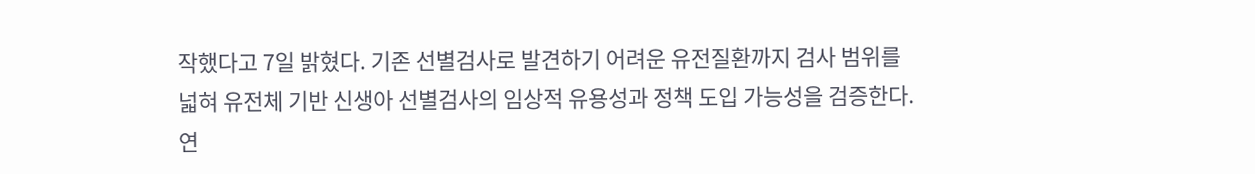작했다고 7일 밝혔다. 기존 선별검사로 발견하기 어려운 유전질환까지 검사 범위를 넓혀 유전체 기반 신생아 선별검사의 임상적 유용성과 정책 도입 가능성을 검증한다. 연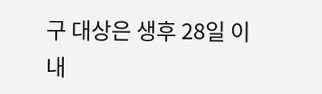구 대상은 생후 28일 이내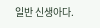일반 신생아다.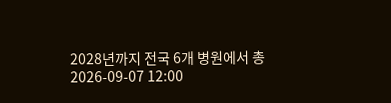2028년까지 전국 6개 병원에서 총
2026-09-07 12:00